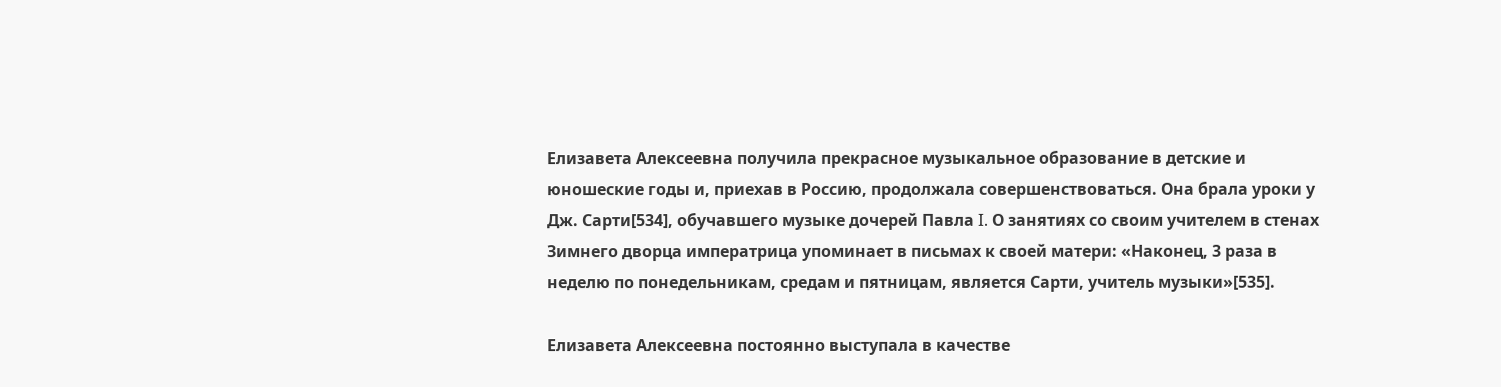Елизавета Алексеевна получила прекрасное музыкальное образование в детские и юношеские годы и, приехав в Россию, продолжала совершенствоваться. Она брала уроки у Дж. Сарти[534], обучавшего музыке дочерей Павла I. О занятиях со своим учителем в стенах Зимнего дворца императрица упоминает в письмах к своей матери: «Наконец, 3 раза в неделю по понедельникам, средам и пятницам, является Сарти, учитель музыки»[535].

Елизавета Алексеевна постоянно выступала в качестве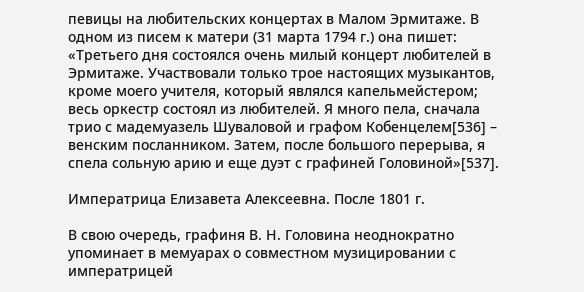певицы на любительских концертах в Малом Эрмитаже. В одном из писем к матери (31 марта 1794 г.) она пишет: «Третьего дня состоялся очень милый концерт любителей в Эрмитаже. Участвовали только трое настоящих музыкантов, кроме моего учителя, который являлся капельмейстером; весь оркестр состоял из любителей. Я много пела, сначала трио с мадемуазель Шуваловой и графом Кобенцелем[536] – венским посланником. Затем, после большого перерыва, я спела сольную арию и еще дуэт с графиней Головиной»[537].

Императрица Елизавета Алексеевна. После 1801 г.

В свою очередь, графиня В. Н. Головина неоднократно упоминает в мемуарах о совместном музицировании с императрицей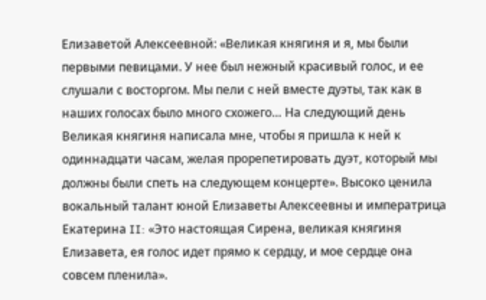Елизаветой Алексеевной: «Великая княгиня и я, мы были первыми певицами. У нее был нежный красивый голос, и ее слушали с восторгом. Мы пели с ней вместе дуэты, так как в наших голосах было много схожего… На следующий день Великая княгиня написала мне, чтобы я пришла к ней к одиннадцати часам, желая прорепетировать дуэт, который мы должны были спеть на следующем концерте». Высоко ценила вокальный талант юной Елизаветы Алексеевны и императрица Екатерина II: «Это настоящая Сирена, великая княгиня Елизавета, ея голос идет прямо к сердцу, и мое сердце она совсем пленила».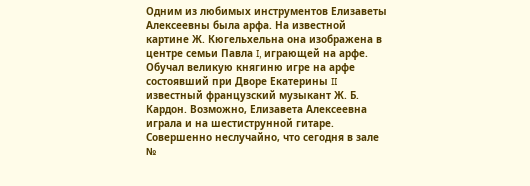Одним из любимых инструментов Елизаветы Алексеевны была арфа. На известной картине Ж. Кюгельхельна она изображена в центре семьи Павла I, играющей на арфе. Обучал великую княгиню игре на арфе состоявший при Дворе Екатерины II известный французский музыкант Ж. Б. Кардон. Возможно, Елизавета Алексеевна играла и на шестиструнной гитаре. Совершенно неслучайно, что сегодня в зале №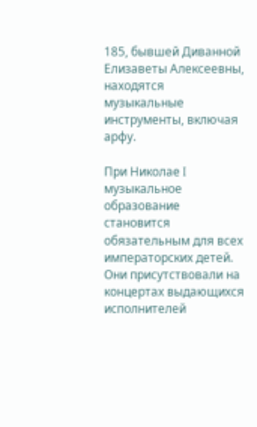185, бывшей Диванной Елизаветы Алексеевны, находятся музыкальные инструменты, включая арфу.

При Николае I музыкальное образование становится обязательным для всех императорских детей. Они присутствовали на концертах выдающихся исполнителей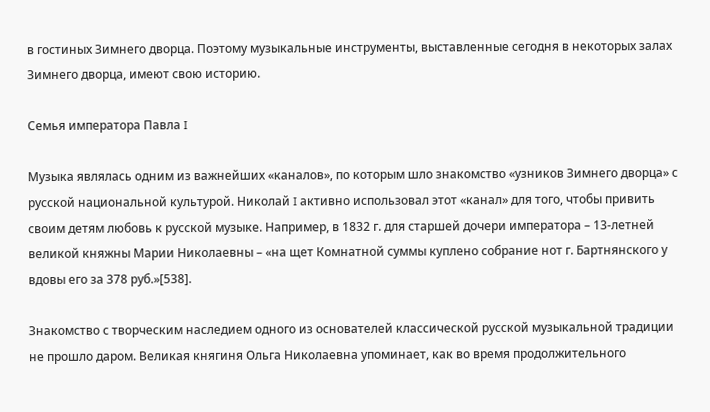в гостиных Зимнего дворца. Поэтому музыкальные инструменты, выставленные сегодня в некоторых залах Зимнего дворца, имеют свою историю.

Семья императора Павла I

Музыка являлась одним из важнейших «каналов», по которым шло знакомство «узников Зимнего дворца» с русской национальной культурой. Николай I активно использовал этот «канал» для того, чтобы привить своим детям любовь к русской музыке. Например, в 1832 г. для старшей дочери императора – 13-летней великой княжны Марии Николаевны – «на щет Комнатной суммы куплено собрание нот г. Бартнянского у вдовы его за 378 руб.»[538].

Знакомство с творческим наследием одного из основателей классической русской музыкальной традиции не прошло даром. Великая княгиня Ольга Николаевна упоминает, как во время продолжительного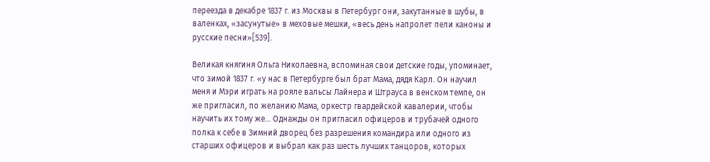переезда в декабре 1837 г. из Москвы в Петербург они, закутанные в шубы, в валенках, «засунутые» в меховые мешки, «весь день напролет пели каноны и русские песни»[539].

Великая княгиня Ольга Николаевна, вспоминая свои детские годы, упоминает, что зимой 1837 г. «у нас в Петербурге был брат Мама, дядя Карл. Он научил меня и Мэри играть на рояле вальсы Лайнера и Штрауса в венском темпе, он же пригласил, по желанию Мама, оркестр гвардейской кавалерии, чтобы научить их тому же… Однажды он пригласил офицеров и трубачей одного полка к себе в Зимний дворец без разрешения командира или одного из старших офицеров и выбрал как раз шесть лучших танцоров, которых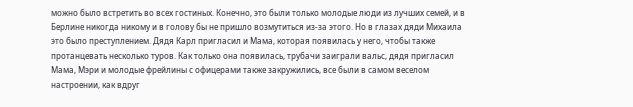можно было встретить во всех гостиных. Конечно, это были только молодые люди из лучших семей, и в Берлине никогда никому и в голову бы не пришло возмутиться из-за этого. Но в глазах дяди Михаила это было преступлением. Дядя Карл пригласил и Мама, которая появилась у него, чтобы также протанцевать несколько туров. Как только она появилась, трубачи заиграли вальс, дядя пригласил Мама, Мэри и молодые фрейлины с офицерами также закружились, все были в самом веселом настроении, как вдруг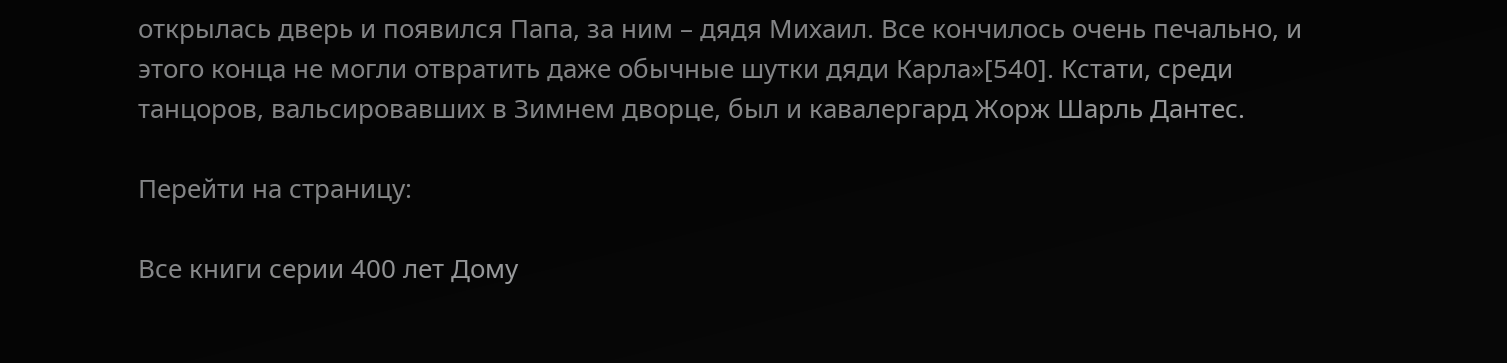открылась дверь и появился Папа, за ним – дядя Михаил. Все кончилось очень печально, и этого конца не могли отвратить даже обычные шутки дяди Карла»[540]. Кстати, среди танцоров, вальсировавших в Зимнем дворце, был и кавалергард Жорж Шарль Дантес.

Перейти на страницу:

Все книги серии 400 лет Дому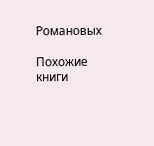Романовых

Похожие книги